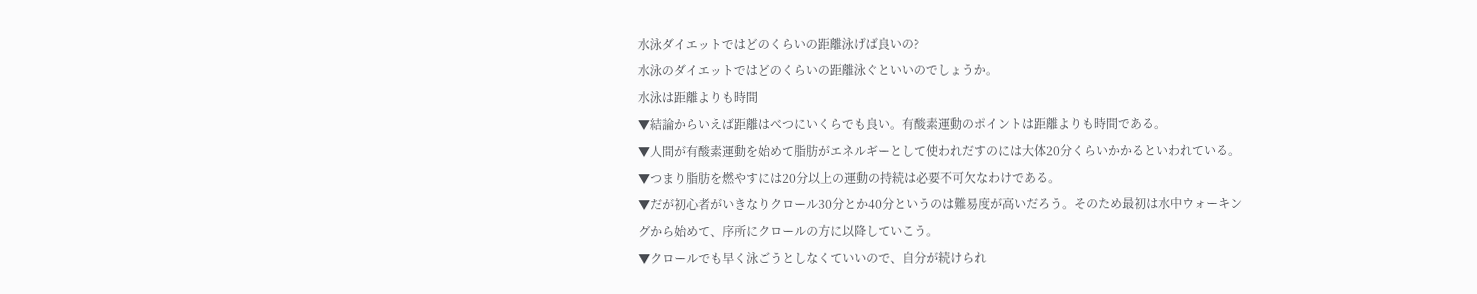水泳ダイエットではどのくらいの距離泳げば良いの?
水泳のダイエットではどのくらいの距離泳ぐといいのでしょうか。
水泳は距離よりも時間
▼結論からいえば距離はべつにいくらでも良い。有酸素運動のポイントは距離よりも時間である。
▼人間が有酸素運動を始めて脂肪がエネルギーとして使われだすのには大体20分くらいかかるといわれている。
▼つまり脂肪を燃やすには20分以上の運動の持続は必要不可欠なわけである。
▼だが初心者がいきなりクロール30分とか40分というのは難易度が高いだろう。そのため最初は水中ウォーキングから始めて、序所にクロールの方に以降していこう。
▼クロールでも早く泳ごうとしなくていいので、自分が続けられ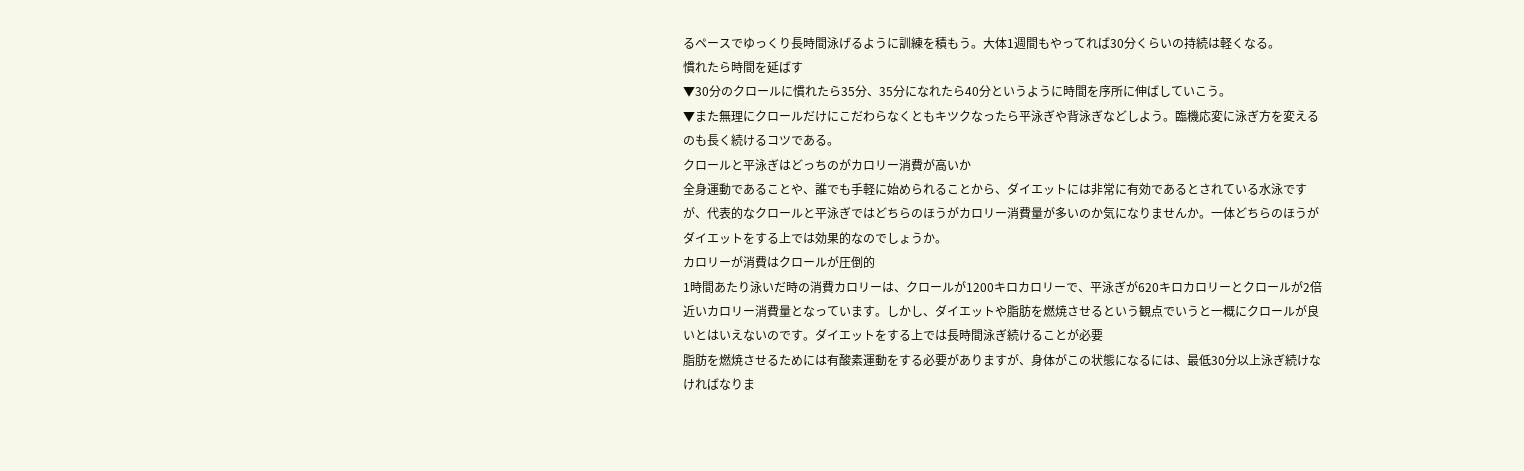るペースでゆっくり長時間泳げるように訓練を積もう。大体1週間もやってれば30分くらいの持続は軽くなる。
慣れたら時間を延ばす
▼30分のクロールに慣れたら35分、35分になれたら40分というように時間を序所に伸ばしていこう。
▼また無理にクロールだけにこだわらなくともキツクなったら平泳ぎや背泳ぎなどしよう。臨機応変に泳ぎ方を変えるのも長く続けるコツである。
クロールと平泳ぎはどっちのがカロリー消費が高いか
全身運動であることや、誰でも手軽に始められることから、ダイエットには非常に有効であるとされている水泳ですが、代表的なクロールと平泳ぎではどちらのほうがカロリー消費量が多いのか気になりませんか。一体どちらのほうがダイエットをする上では効果的なのでしょうか。
カロリーが消費はクロールが圧倒的
1時間あたり泳いだ時の消費カロリーは、クロールが1200キロカロリーで、平泳ぎが620キロカロリーとクロールが2倍近いカロリー消費量となっています。しかし、ダイエットや脂肪を燃焼させるという観点でいうと一概にクロールが良いとはいえないのです。ダイエットをする上では長時間泳ぎ続けることが必要
脂肪を燃焼させるためには有酸素運動をする必要がありますが、身体がこの状態になるには、最低30分以上泳ぎ続けなければなりま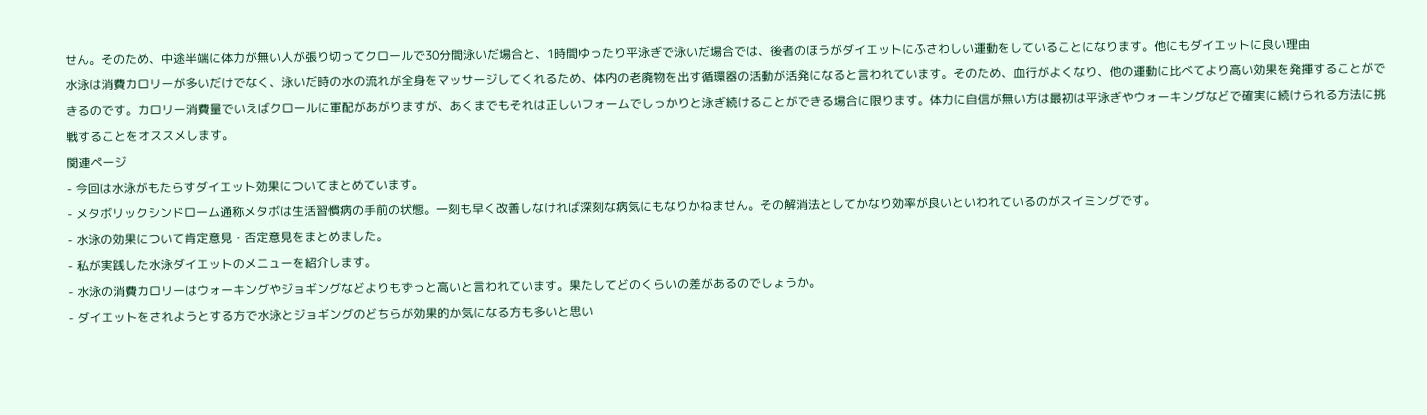せん。そのため、中途半端に体力が無い人が張り切ってクロールで30分間泳いだ場合と、1時間ゆったり平泳ぎで泳いだ場合では、後者のほうがダイエットにふさわしい運動をしていることになります。他にもダイエットに良い理由
水泳は消費カロリーが多いだけでなく、泳いだ時の水の流れが全身をマッサージしてくれるため、体内の老廃物を出す循環器の活動が活発になると言われています。そのため、血行がよくなり、他の運動に比べてより高い効果を発揮することができるのです。カロリー消費量でいえばクロールに軍配があがりますが、あくまでもそれは正しいフォームでしっかりと泳ぎ続けることができる場合に限ります。体力に自信が無い方は最初は平泳ぎやウォーキングなどで確実に続けられる方法に挑戦することをオススメします。
関連ページ
- 今回は水泳がもたらすダイエット効果についてまとめています。
- メタボリックシンドローム通称メタボは生活習慣病の手前の状態。一刻も早く改善しなければ深刻な病気にもなりかねません。その解消法としてかなり効率が良いといわれているのがスイミングです。
- 水泳の効果について肯定意見・否定意見をまとめました。
- 私が実践した水泳ダイエットのメニューを紹介します。
- 水泳の消費カロリーはウォーキングやジョギングなどよりもずっと高いと言われています。果たしてどのくらいの差があるのでしょうか。
- ダイエットをされようとする方で水泳とジョギングのどちらが効果的か気になる方も多いと思い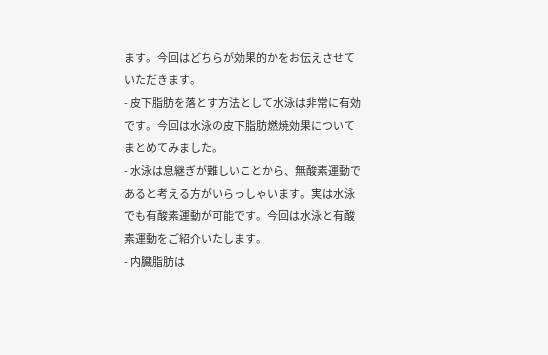ます。今回はどちらが効果的かをお伝えさせていただきます。
- 皮下脂肪を落とす方法として水泳は非常に有効です。今回は水泳の皮下脂肪燃焼効果についてまとめてみました。
- 水泳は息継ぎが難しいことから、無酸素運動であると考える方がいらっしゃいます。実は水泳でも有酸素運動が可能です。今回は水泳と有酸素運動をご紹介いたします。
- 内臓脂肪は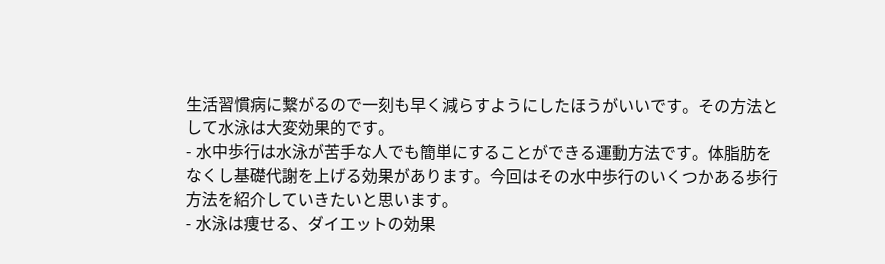生活習慣病に繋がるので一刻も早く減らすようにしたほうがいいです。その方法として水泳は大変効果的です。
- 水中歩行は水泳が苦手な人でも簡単にすることができる運動方法です。体脂肪をなくし基礎代謝を上げる効果があります。今回はその水中歩行のいくつかある歩行方法を紹介していきたいと思います。
- 水泳は痩せる、ダイエットの効果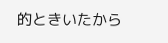的ときいたから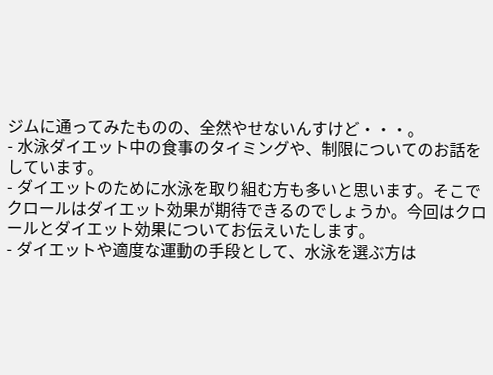ジムに通ってみたものの、全然やせないんすけど・・・。
- 水泳ダイエット中の食事のタイミングや、制限についてのお話をしています。
- ダイエットのために水泳を取り組む方も多いと思います。そこでクロールはダイエット効果が期待できるのでしょうか。今回はクロールとダイエット効果についてお伝えいたします。
- ダイエットや適度な運動の手段として、水泳を選ぶ方は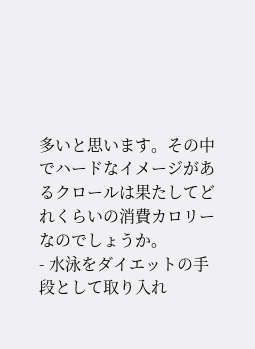多いと思います。その中でハードなイメージがあるクロールは果たしてどれくらいの消費カロリーなのでしょうか。
- 水泳をダイエットの手段として取り入れ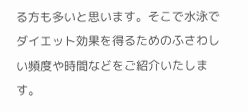る方も多いと思います。そこで水泳でダイエット効果を得るためのふさわしい頻度や時間などをご紹介いたします。